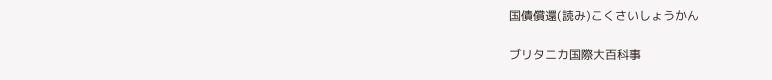国債償還(読み)こくさいしょうかん

ブリタニカ国際大百科事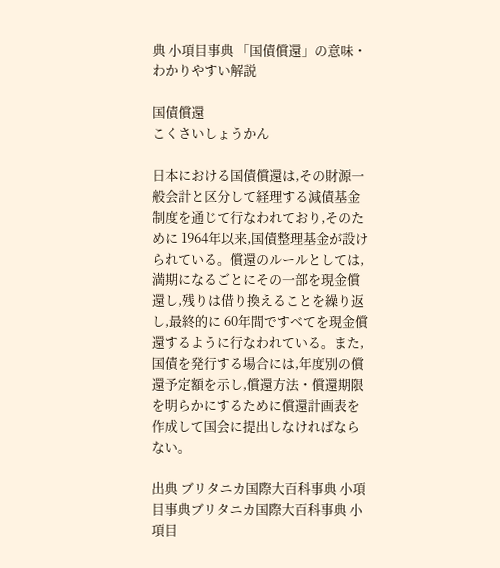典 小項目事典 「国債償還」の意味・わかりやすい解説

国債償還
こくさいしょうかん

日本における国債償還は,その財源一般会計と区分して経理する減債基金制度を通じて行なわれており,そのために 1964年以来,国債整理基金が設けられている。償還のルールとしては,満期になるごとにその一部を現金償還し,残りは借り換えることを繰り返し,最終的に 60年間ですべてを現金償還するように行なわれている。また,国債を発行する場合には,年度別の償還予定額を示し,償還方法・償還期限を明らかにするために償還計画表を作成して国会に提出しなければならない。

出典 ブリタニカ国際大百科事典 小項目事典ブリタニカ国際大百科事典 小項目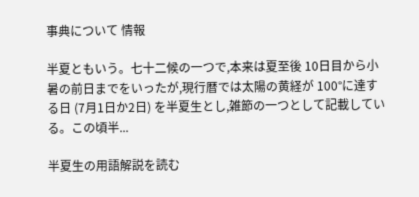事典について 情報

半夏ともいう。七十二候の一つで,本来は夏至後 10日目から小暑の前日までをいったが,現行暦では太陽の黄経が 100°に達する日 (7月1日か2日) を半夏生とし,雑節の一つとして記載している。この頃半...

半夏生の用語解説を読む